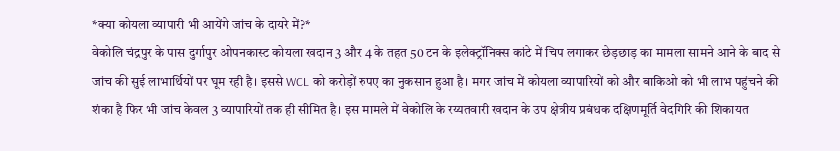*क्या कोयला व्यापारी भी आयेंगे जांच के दायरे में?*
वेकोलि चंद्रपुर के पास दुर्गापुर ओपनकास्ट कोयला खदान 3 और 4 के तहत 50 टन के इलेक्ट्रॉनिक्स कांटे में चिप लगाकर छेड़छाड़ का मामला सामने आने के बाद से जांच की सुई लाभार्थियों पर घूम रही है। इससे WCL को करोड़ों रुपए का नुकसान हुआ है। मगर जांच में कोयला व्यापारियों को और बाकिओ को भी लाभ पहुंचने की शंका है फिर भी जांच केवल 3 व्यापारियों तक ही सीमित है। इस मामले में वेकोलि के रय्यतवारी खदान के उप क्षेत्रीय प्रबंधक दक्षिणमूर्ति वेदगिरि की शिकायत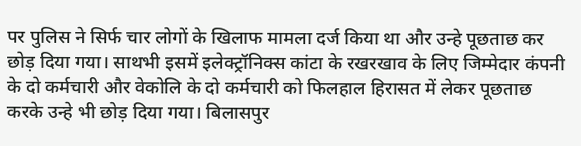पर पुलिस ने सिर्फ चार लोगों के खिलाफ मामला दर्ज किया था और उन्हे पूछताछ कर छोड़ दिया गया। साथभी इसमें इलेक्ट्रॉनिक्स कांटा के रखरखाव के लिए जिम्मेदार कंपनी के दो कर्मचारी और वेकोलि के दो कर्मचारी को फिलहाल हिरासत में लेकर पूछताछ करके उन्हे भी छोड़ दिया गया। बिलासपुर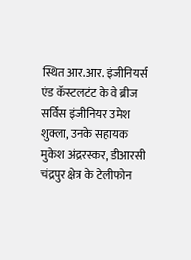स्थित आर.आर. इंजीनियर्स एंड कॅस्टलटंट के वे ब्रीज सर्विस इंजीनियर उमेश शुक्ला, उनके सहायक मुकेश अंद्ररस्कर, डीआरसी चंद्रपुर क्षेत्र के टेलीफोन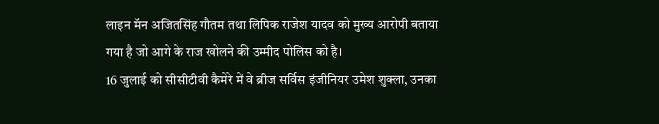लाइन मॅन अजितसिंह गौतम तथा लिपिक राजेश यादव को मुख्य आरोपी बताया गया है जो आगे के राज खोलने की उम्मीद पोलिस को है।
16 जुलाई को सीसीटीवी कैमेरे में वे ब्रीज सर्विस इंजीनियर उमेश शुक्ला, उनका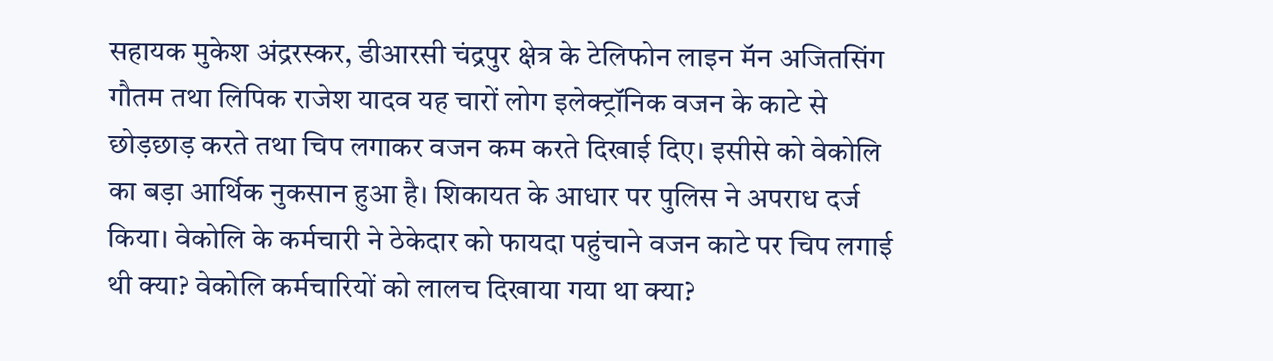सहायक मुकेश अंद्ररस्कर, डीआरसी चंद्रपुर क्षेत्र के टेलिफोन लाइन मॅन अजितसिंग गौतम तथा लिपिक राजेश यादव यह चारों लोग इलेक्ट्रॉनिक वजन के काटे से छोड़छाड़ करते तथा चिप लगाकर वजन कम करते दिखाई दिए। इसीसे को वेकोलि का बड़ा आर्थिक नुकसान हुआ है। शिकायत के आधार पर पुलिस ने अपराध दर्ज किया। वेकोलि के कर्मचारी ने ठेकेदार को फायदा पहुंचाने वजन काटे पर चिप लगाई थी क्या? वेकोलि कर्मचारियों को लालच दिखाया गया था क्या?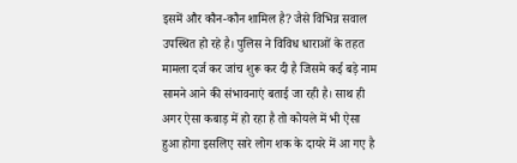इसमें और कौन-कौन शामिल है? जैसे विभिन्न सवाल उपस्थित हो रहे है। पुलिस ने विविध धाराओं के तहत मामला दर्ज कर जांच शुरू कर दी है जिसमे कई बड़े नाम सामने आने की संभावनाएं बताई जा रही है। साथ ही अगर ऐसा कबाड़ में हो रहा है तो कोयले में भी ऐसा हुआ होगा इसलिए सारे लोग शक के दायरे में आ गए है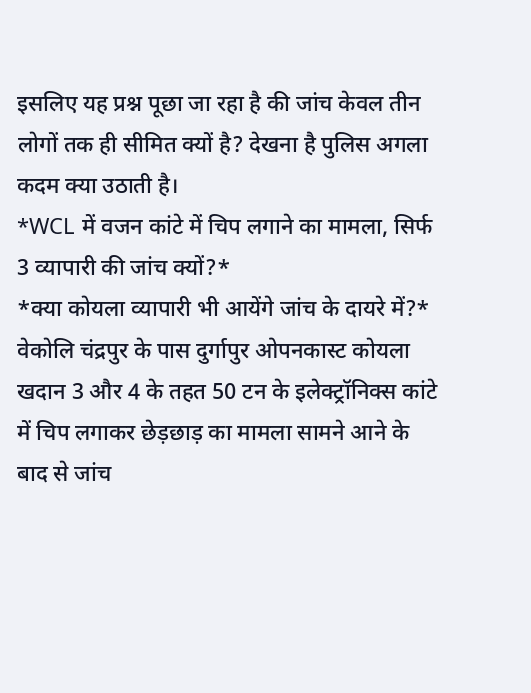इसलिए यह प्रश्न पूछा जा रहा है की जांच केवल तीन लोगों तक ही सीमित क्यों है? देखना है पुलिस अगला कदम क्या उठाती है।
*WCL में वजन कांटे में चिप लगाने का मामला, सिर्फ 3 व्यापारी की जांच क्यों?*
*क्या कोयला व्यापारी भी आयेंगे जांच के दायरे में?*
वेकोलि चंद्रपुर के पास दुर्गापुर ओपनकास्ट कोयला खदान 3 और 4 के तहत 50 टन के इलेक्ट्रॉनिक्स कांटे में चिप लगाकर छेड़छाड़ का मामला सामने आने के बाद से जांच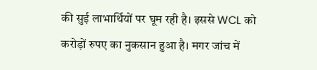की सुई लाभार्थियों पर घूम रही है। इससे WCL को करोड़ों रुपए का नुकसान हुआ है। मगर जांच में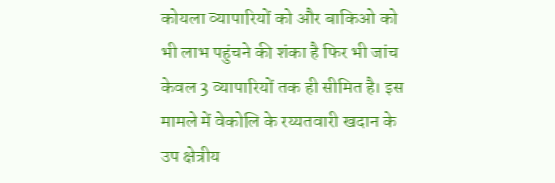कोयला व्यापारियों को और बाकिओ को भी लाभ पहुंचने की शंका है फिर भी जांच केवल 3 व्यापारियों तक ही सीमित है। इस मामले में वेकोलि के रय्यतवारी खदान के उप क्षेत्रीय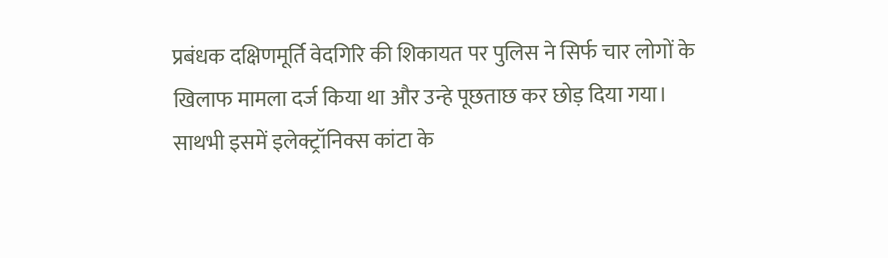प्रबंधक दक्षिणमूर्ति वेदगिरि की शिकायत पर पुलिस ने सिर्फ चार लोगों के खिलाफ मामला दर्ज किया था और उन्हे पूछताछ कर छोड़ दिया गया। साथभी इसमें इलेक्ट्रॉनिक्स कांटा के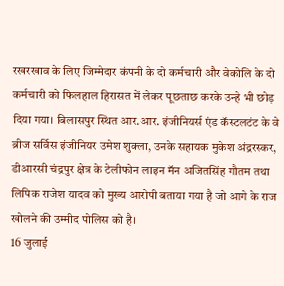रखरखाव के लिए जिम्मेदार कंपनी के दो कर्मचारी और वेकोलि के दो कर्मचारी को फिलहाल हिरासत में लेकर पूछताछ करके उन्हे भी छोड़ दिया गया। बिलासपुर स्थित आर.आर. इंजीनियर्स एंड कॅस्टलटंट के वे ब्रीज सर्विस इंजीनियर उमेश शुक्ला, उनके सहायक मुकेश अंद्ररस्कर, डीआरसी चंद्रपुर क्षेत्र के टेलीफोन लाइन मॅन अजितसिंह गौतम तथा लिपिक राजेश यादव को मुख्य आरोपी बताया गया है जो आगे के राज खोलने की उम्मीद पोलिस को है।
16 जुलाई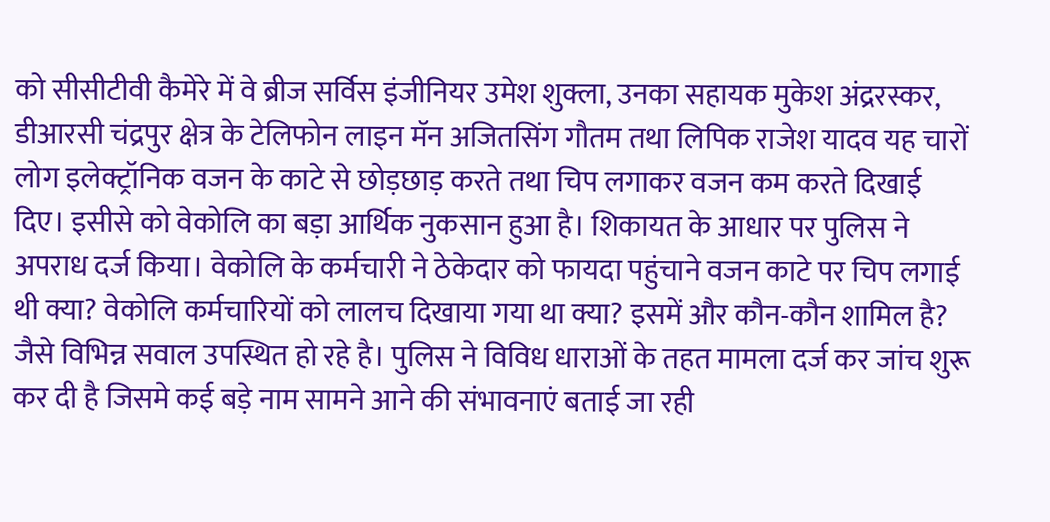को सीसीटीवी कैमेरे में वे ब्रीज सर्विस इंजीनियर उमेश शुक्ला, उनका सहायक मुकेश अंद्ररस्कर, डीआरसी चंद्रपुर क्षेत्र के टेलिफोन लाइन मॅन अजितसिंग गौतम तथा लिपिक राजेश यादव यह चारों लोग इलेक्ट्रॉनिक वजन के काटे से छोड़छाड़ करते तथा चिप लगाकर वजन कम करते दिखाई दिए। इसीसे को वेकोलि का बड़ा आर्थिक नुकसान हुआ है। शिकायत के आधार पर पुलिस ने अपराध दर्ज किया। वेकोलि के कर्मचारी ने ठेकेदार को फायदा पहुंचाने वजन काटे पर चिप लगाई थी क्या? वेकोलि कर्मचारियों को लालच दिखाया गया था क्या? इसमें और कौन-कौन शामिल है? जैसे विभिन्न सवाल उपस्थित हो रहे है। पुलिस ने विविध धाराओं के तहत मामला दर्ज कर जांच शुरू कर दी है जिसमे कई बड़े नाम सामने आने की संभावनाएं बताई जा रही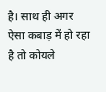है। साथ ही अगर ऐसा कबाड़ में हो रहा है तो कोयले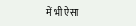में भी ऐसा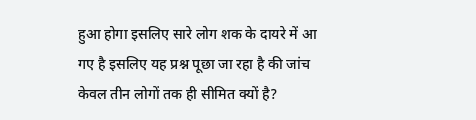हुआ होगा इसलिए सारे लोग शक के दायरे में आ गए है इसलिए यह प्रश्न पूछा जा रहा है की जांच केवल तीन लोगों तक ही सीमित क्यों है?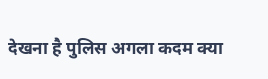देखना है पुलिस अगला कदम क्या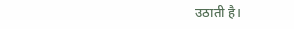उठाती है।